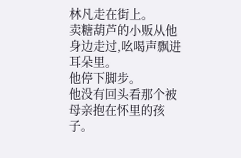林凡走在街上。
卖糖葫芦的小贩从他身边走过,吆喝声飘进耳朵里。
他停下脚步。
他没有回头看那个被母亲抱在怀里的孩子。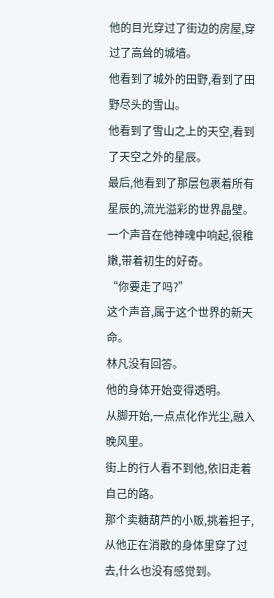他的目光穿过了街边的房屋,穿过了高耸的城墙。
他看到了城外的田野,看到了田野尽头的雪山。
他看到了雪山之上的天空,看到了天空之外的星辰。
最后,他看到了那层包裹着所有星辰的,流光溢彩的世界晶壁。
一个声音在他神魂中响起,很稚嫩,带着初生的好奇。
“你要走了吗?”
这个声音,属于这个世界的新天命。
林凡没有回答。
他的身体开始变得透明。
从脚开始,一点点化作光尘,融入晚风里。
街上的行人看不到他,依旧走着自己的路。
那个卖糖葫芦的小贩,挑着担子,从他正在消散的身体里穿了过去,什么也没有感觉到。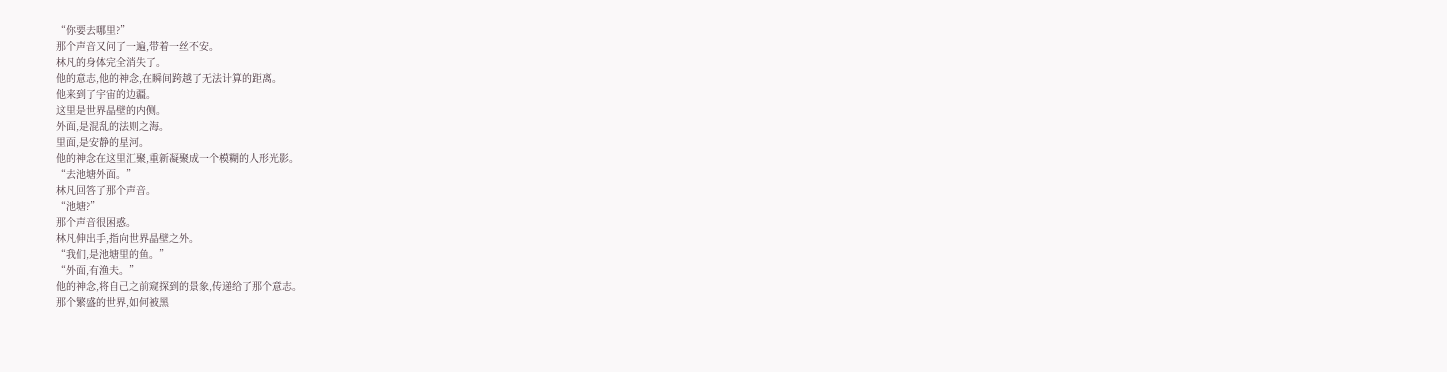“你要去哪里?”
那个声音又问了一遍,带着一丝不安。
林凡的身体完全消失了。
他的意志,他的神念,在瞬间跨越了无法计算的距离。
他来到了宇宙的边疆。
这里是世界晶壁的内侧。
外面,是混乱的法则之海。
里面,是安静的星河。
他的神念在这里汇聚,重新凝聚成一个模糊的人形光影。
“去池塘外面。”
林凡回答了那个声音。
“池塘?”
那个声音很困惑。
林凡伸出手,指向世界晶壁之外。
“我们,是池塘里的鱼。”
“外面,有渔夫。”
他的神念,将自己之前窥探到的景象,传递给了那个意志。
那个繁盛的世界,如何被黑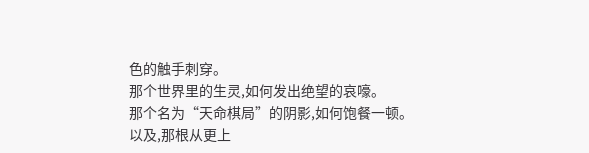色的触手刺穿。
那个世界里的生灵,如何发出绝望的哀嚎。
那个名为“天命棋局”的阴影,如何饱餐一顿。
以及,那根从更上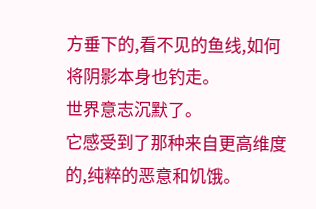方垂下的,看不见的鱼线,如何将阴影本身也钓走。
世界意志沉默了。
它感受到了那种来自更高维度的,纯粹的恶意和饥饿。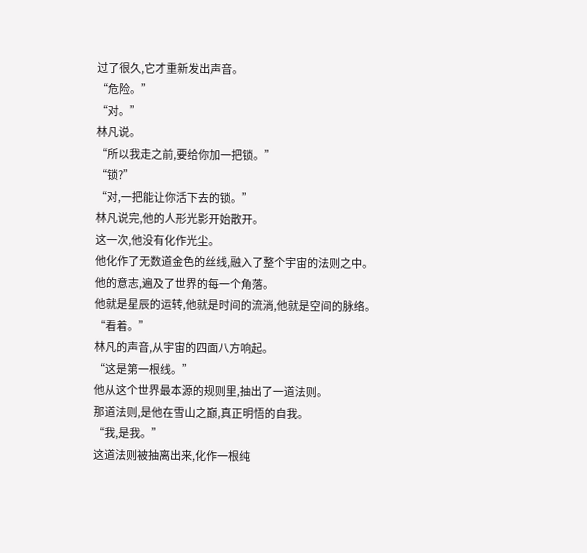过了很久,它才重新发出声音。
“危险。”
“对。”
林凡说。
“所以我走之前,要给你加一把锁。”
“锁?”
“对,一把能让你活下去的锁。”
林凡说完,他的人形光影开始散开。
这一次,他没有化作光尘。
他化作了无数道金色的丝线,融入了整个宇宙的法则之中。
他的意志,遍及了世界的每一个角落。
他就是星辰的运转,他就是时间的流淌,他就是空间的脉络。
“看着。”
林凡的声音,从宇宙的四面八方响起。
“这是第一根线。”
他从这个世界最本源的规则里,抽出了一道法则。
那道法则,是他在雪山之巅,真正明悟的自我。
“我,是我。”
这道法则被抽离出来,化作一根纯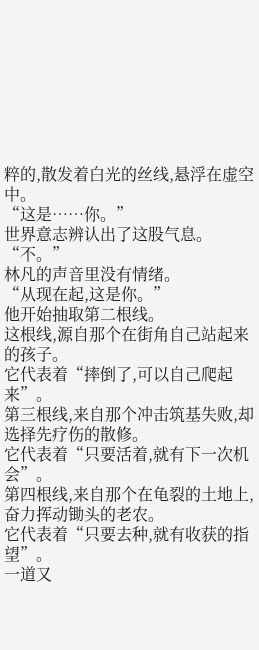粹的,散发着白光的丝线,悬浮在虚空中。
“这是……你。”
世界意志辨认出了这股气息。
“不。”
林凡的声音里没有情绪。
“从现在起,这是你。”
他开始抽取第二根线。
这根线,源自那个在街角自己站起来的孩子。
它代表着“摔倒了,可以自己爬起来”。
第三根线,来自那个冲击筑基失败,却选择先疗伤的散修。
它代表着“只要活着,就有下一次机会”。
第四根线,来自那个在龟裂的土地上,奋力挥动锄头的老农。
它代表着“只要去种,就有收获的指望”。
一道又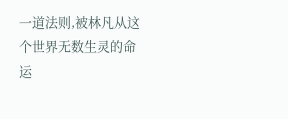一道法则,被林凡从这个世界无数生灵的命运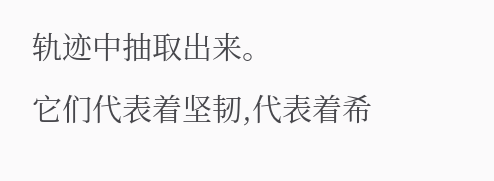轨迹中抽取出来。
它们代表着坚韧,代表着希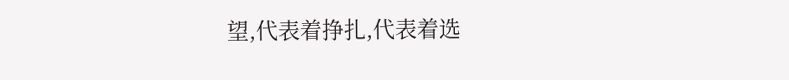望,代表着挣扎,代表着选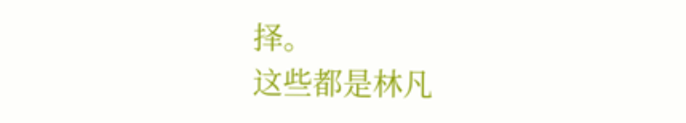择。
这些都是林凡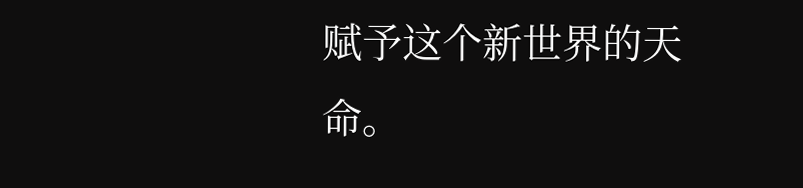赋予这个新世界的天命。